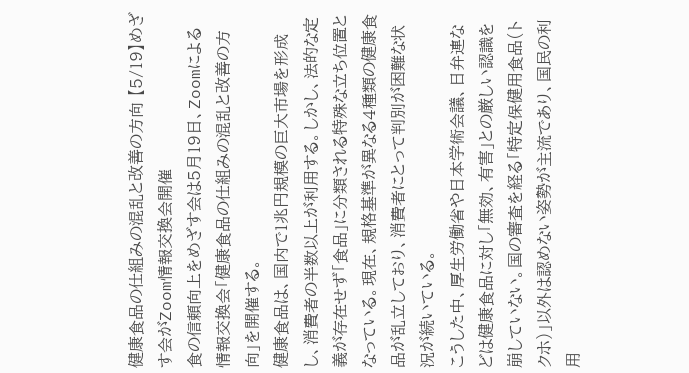健康食品の仕組みの混乱と改善の方向 【5/19】めざす会がZoom情報交換会開催
食の信頼向上をめざす会は5月19日、Zoomによる情報交換会「健康食品の仕組みの混乱と改善の方向」を開催する。
健康食品は、国内で1兆円規模の巨大市場を形成し、消費者の半数以上が利用する。しかし、法的な定義が存在せず「食品」に分類される特殊な立ち位置となっている。現在、規格基準が異なる4種類の健康食品が乱立しており、消費者にとって判別が困難な状況が続いている。
こうした中、厚生労働省や日本学術会議、日弁連などは健康食品に対し「無効、有害」との厳しい認識を崩していない。国の審査を経る「特定保健用食品(トクホ)」以外は認めない姿勢が主流であり、国民の利用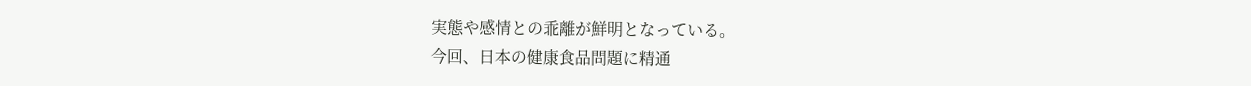実態や感情との乖離が鮮明となっている。
今回、日本の健康食品問題に精通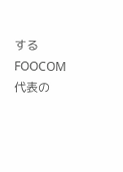するFOOCOM代表の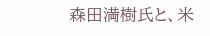森田満樹氏と、米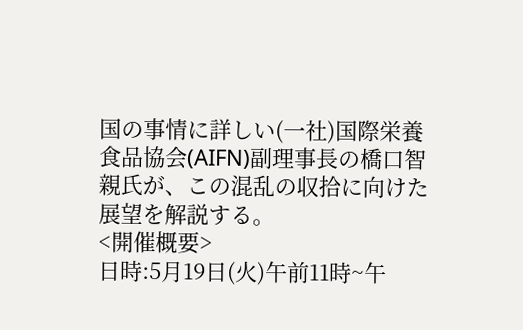国の事情に詳しい(一社)国際栄養食品協会(AIFN)副理事長の橋口智親氏が、この混乱の収拾に向けた展望を解説する。
<開催概要>
日時:5月19日(火)午前11時~午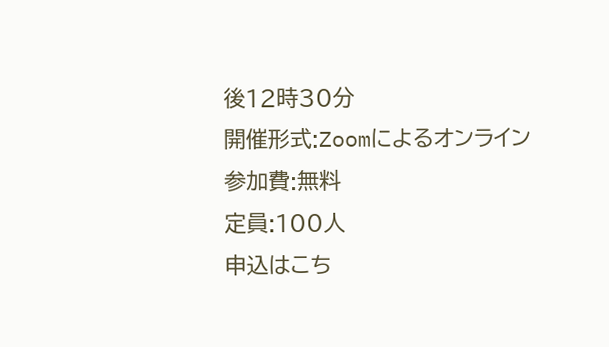後12時30分
開催形式:Zoomによるオンライン
参加費:無料
定員:100人
申込はこち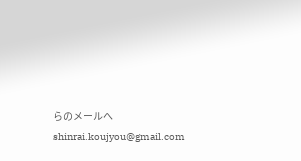らのメールへ
shinrai.koujyou@gmail.com